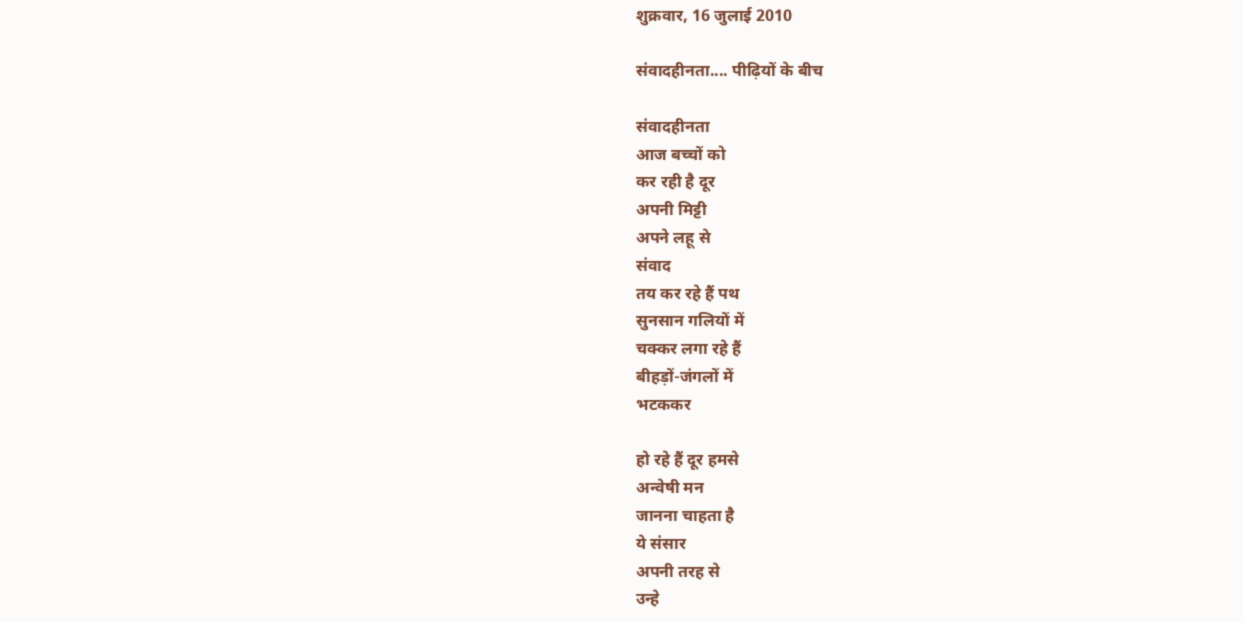शुक्रवार, 16 जुलाई 2010

संवादहीनता.... पीढ़ियों के बीच

संवादहीनता
आज बच्चों को
कर रही है दूर
अपनी मिट्टी
अपने लहू से
संवाद
तय कर रहे हैं पथ
सुनसान गलियों में
चक्कर लगा रहे हैं
बीहड़ों-जंगलों में
भटककर

हो रहे हैं दूर हमसे
अन्वेषी मन
जानना चाहता है
ये संसार
अपनी तरह से
उन्हे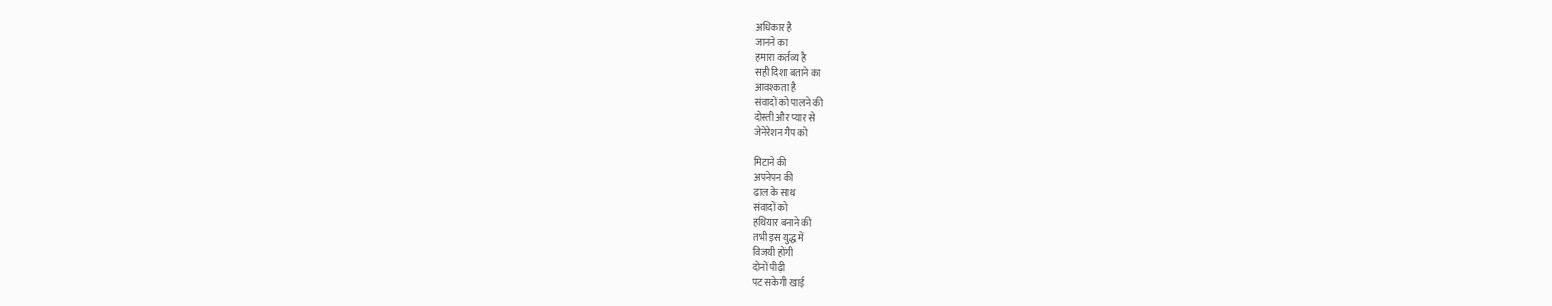अधिकार है
जानने का
हमारा कर्तव्य है
सही दिशा बताने का
आवश्कता है
संवादों को पालने की
दोस्ती और प्यार से
जेनेरेशन गैप को

मिटाने की
अपनेपन की
ढाल के साथ
संवादों को
हथियार बनाने की
तभी इस युद्ध में
विजयी होंगी
दोनों पीढ़ी
पट सकेगी खाई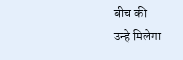बीच की
उन्हे मिलेगा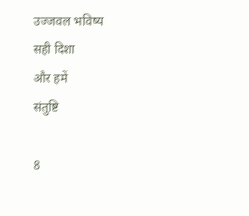उज्जवल भविष्य
सही दिशा
और हमें
संतुष्टि

8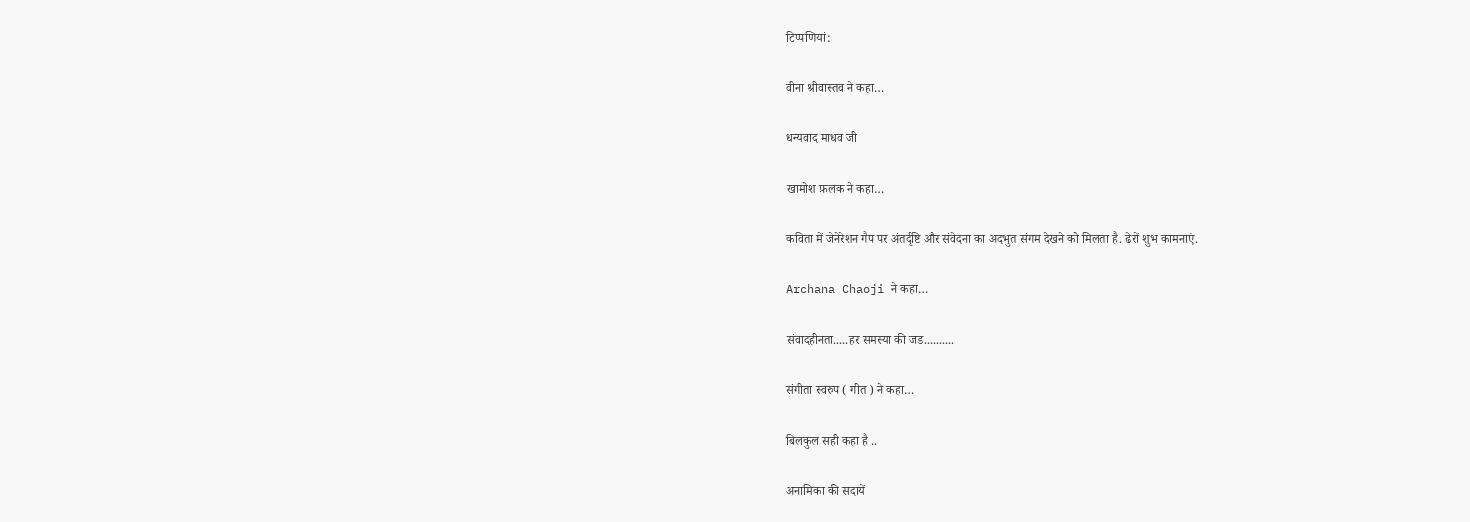टिप्‍पणियां:

वीना श्रीवास्तव ने कहा…

धन्यवाद माधव जी

खामोश फ़लक ने कहा…

कविता में जेनेरेशन गैप पर अंतर्दृष्टि और संवेदना का अदभुत संगम देखने को मिलता है. ढेरों शुभ कामनाएं.

Archana Chaoji ने कहा…

संवादहीनता.....हर समस्या की जड..........

संगीता स्वरुप ( गीत ) ने कहा…

बिलकुल सही कहा है ..

अनामिका की सदायें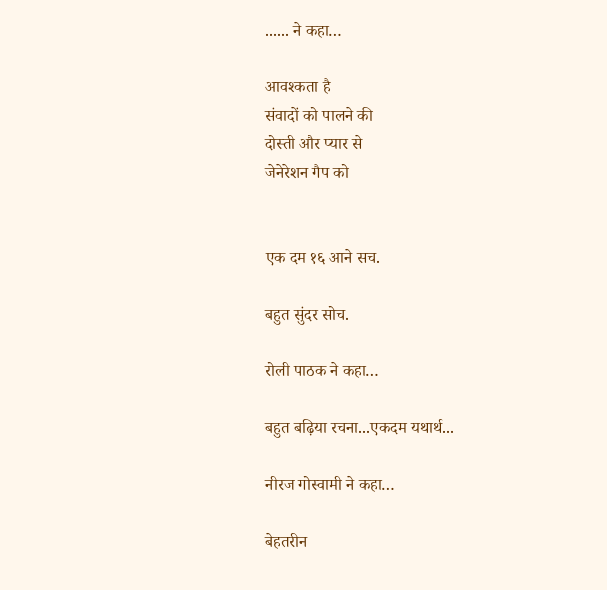...... ने कहा…

आवश्कता है
संवादों को पालने की
दोस्ती और प्यार से
जेनेरेशन गैप को


एक दम १६ आने सच.

बहुत सुंदर सोच.

रोली पाठक ने कहा…

बहुत बढ़िया रचना...एकदम यथार्थ...

नीरज गोस्वामी ने कहा…

बेहतरीन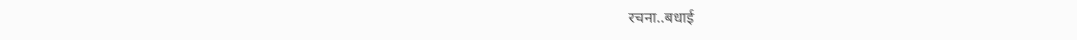रचना..बधाई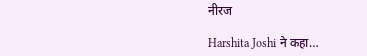नीरज

Harshita Joshi ने कहा…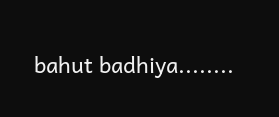bahut badhiya........